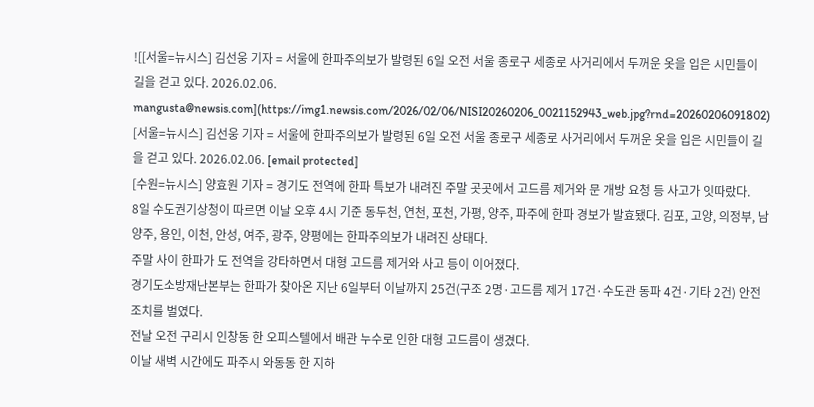![[서울=뉴시스] 김선웅 기자 = 서울에 한파주의보가 발령된 6일 오전 서울 종로구 세종로 사거리에서 두꺼운 옷을 입은 시민들이 길을 걷고 있다. 2026.02.06. mangusta@newsis.com](https://img1.newsis.com/2026/02/06/NISI20260206_0021152943_web.jpg?rnd=20260206091802)
[서울=뉴시스] 김선웅 기자 = 서울에 한파주의보가 발령된 6일 오전 서울 종로구 세종로 사거리에서 두꺼운 옷을 입은 시민들이 길을 걷고 있다. 2026.02.06. [email protected]
[수원=뉴시스] 양효원 기자 = 경기도 전역에 한파 특보가 내려진 주말 곳곳에서 고드름 제거와 문 개방 요청 등 사고가 잇따랐다.
8일 수도권기상청이 따르면 이날 오후 4시 기준 동두천, 연천, 포천, 가평, 양주, 파주에 한파 경보가 발효됐다. 김포, 고양, 의정부, 남양주, 용인, 이천, 안성, 여주, 광주, 양평에는 한파주의보가 내려진 상태다.
주말 사이 한파가 도 전역을 강타하면서 대형 고드름 제거와 사고 등이 이어졌다.
경기도소방재난본부는 한파가 찾아온 지난 6일부터 이날까지 25건(구조 2명·고드름 제거 17건·수도관 동파 4건·기타 2건) 안전 조치를 벌였다.
전날 오전 구리시 인창동 한 오피스텔에서 배관 누수로 인한 대형 고드름이 생겼다.
이날 새벽 시간에도 파주시 와동동 한 지하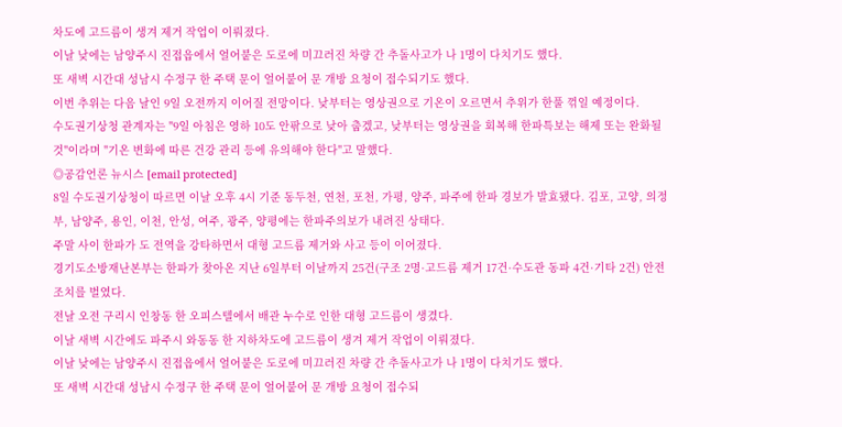차도에 고드름이 생겨 제거 작업이 이뤄졌다.
이날 낮에는 남양주시 진접읍에서 얼어붙은 도로에 미끄러진 차량 간 추돌사고가 나 1명이 다치기도 했다.
또 새벽 시간대 성남시 수정구 한 주택 문이 얼어붙어 문 개방 요청이 접수되기도 했다.
이번 추위는 다음 날인 9일 오전까지 이어질 전망이다. 낮부터는 영상권으로 기온이 오르면서 추위가 한풀 꺾일 예정이다.
수도권기상청 관계자는 "9일 아침은 영하 10도 안팎으로 낮아 춥겠고, 낮부터는 영상권을 회복해 한파특보는 해제 또는 완화될 것"이라며 "기온 변화에 따른 건강 관리 등에 유의해야 한다"고 말했다.
◎공감언론 뉴시스 [email protected]
8일 수도권기상청이 따르면 이날 오후 4시 기준 동두천, 연천, 포천, 가평, 양주, 파주에 한파 경보가 발효됐다. 김포, 고양, 의정부, 남양주, 용인, 이천, 안성, 여주, 광주, 양평에는 한파주의보가 내려진 상태다.
주말 사이 한파가 도 전역을 강타하면서 대형 고드름 제거와 사고 등이 이어졌다.
경기도소방재난본부는 한파가 찾아온 지난 6일부터 이날까지 25건(구조 2명·고드름 제거 17건·수도관 동파 4건·기타 2건) 안전 조치를 벌였다.
전날 오전 구리시 인창동 한 오피스텔에서 배관 누수로 인한 대형 고드름이 생겼다.
이날 새벽 시간에도 파주시 와동동 한 지하차도에 고드름이 생겨 제거 작업이 이뤄졌다.
이날 낮에는 남양주시 진접읍에서 얼어붙은 도로에 미끄러진 차량 간 추돌사고가 나 1명이 다치기도 했다.
또 새벽 시간대 성남시 수정구 한 주택 문이 얼어붙어 문 개방 요청이 접수되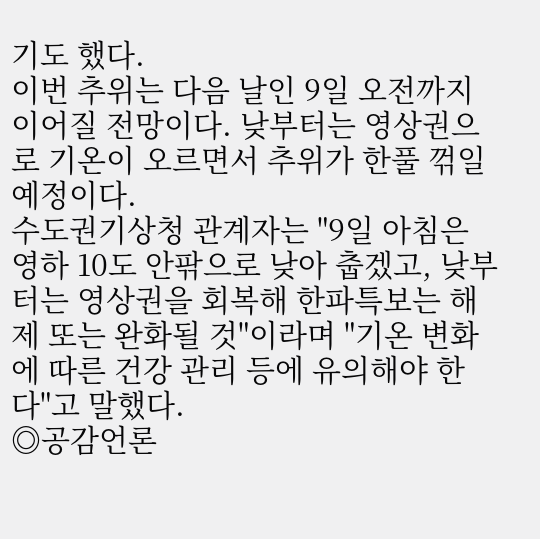기도 했다.
이번 추위는 다음 날인 9일 오전까지 이어질 전망이다. 낮부터는 영상권으로 기온이 오르면서 추위가 한풀 꺾일 예정이다.
수도권기상청 관계자는 "9일 아침은 영하 10도 안팎으로 낮아 춥겠고, 낮부터는 영상권을 회복해 한파특보는 해제 또는 완화될 것"이라며 "기온 변화에 따른 건강 관리 등에 유의해야 한다"고 말했다.
◎공감언론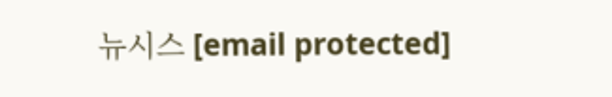뉴시스 [email protected]